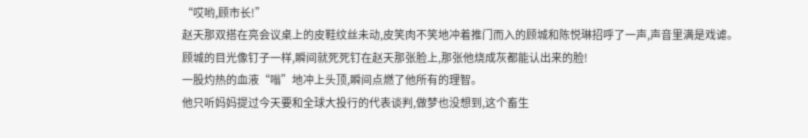“哎哟,顾市长!”
赵天那双搭在亮会议桌上的皮鞋纹丝未动,皮笑肉不笑地冲着推门而入的顾城和陈悦琳招呼了一声,声音里满是戏谑。
顾城的目光像钉子一样,瞬间就死死钉在赵天那张脸上,那张他烧成灰都能认出来的脸!
一股灼热的血液“嗡”地冲上头顶,瞬间点燃了他所有的理智。
他只听妈妈提过今天要和全球大投行的代表谈判,做梦也没想到,这个畜生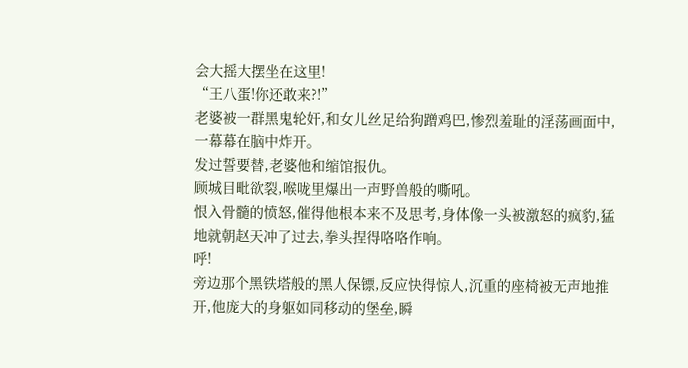会大摇大摆坐在这里!
“王八蛋!你还敢来?!”
老婆被一群黑鬼轮奸,和女儿丝足给狗蹭鸡巴,惨烈羞耻的淫荡画面中,一幕幕在脑中炸开。
发过誓要替,老婆他和缩馆报仇。
顾城目毗欲裂,喉咙里爆出一声野兽般的嘶吼。
恨入骨髓的愤怒,催得他根本来不及思考,身体像一头被激怒的疯豹,猛地就朝赵天冲了过去,拳头捏得咯咯作响。
呼!
旁边那个黑铁塔般的黑人保镖,反应快得惊人,沉重的座椅被无声地推开,他庞大的身躯如同移动的堡垒,瞬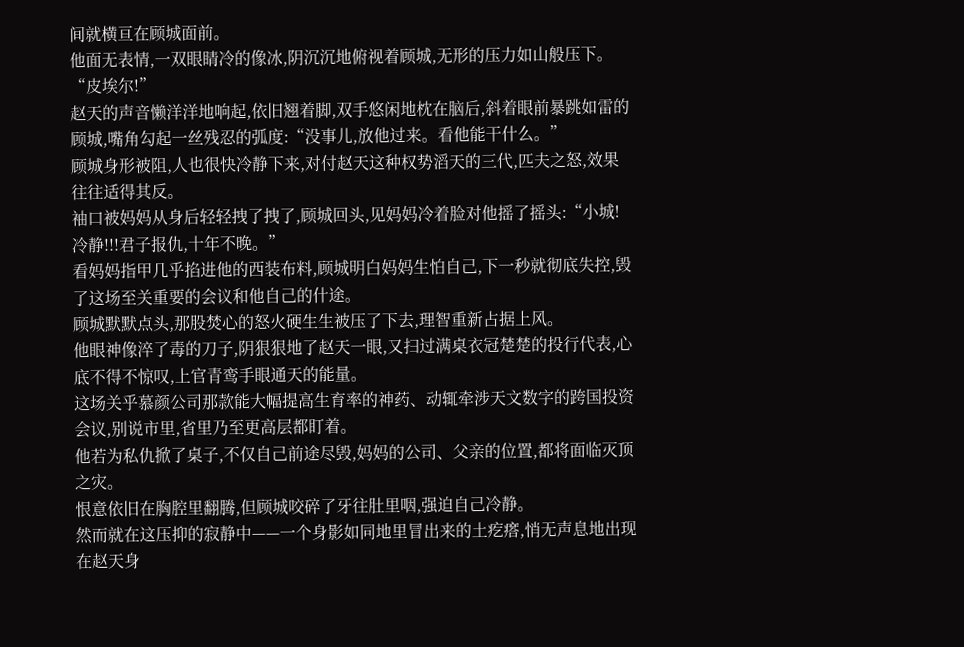间就横亘在顾城面前。
他面无表情,一双眼睛冷的像冰,阴沉沉地俯视着顾城,无形的压力如山般压下。
“皮埃尔!”
赵天的声音懒洋洋地响起,依旧翘着脚,双手悠闲地枕在脑后,斜着眼前暴跳如雷的顾城,嘴角勾起一丝残忍的弧度:“没事儿,放他过来。看他能干什么。”
顾城身形被阻,人也很快冷静下来,对付赵天这种权势滔天的三代,匹夫之怒,效果往往适得其反。
袖口被妈妈从身后轻轻拽了拽了,顾城回头,见妈妈冷着脸对他摇了摇头:“小城!冷静!!!君子报仇,十年不晚。”
看妈妈指甲几乎掐进他的西装布料,顾城明白妈妈生怕自己,下一秒就彻底失控,毁了这场至关重要的会议和他自己的什途。
顾城默默点头,那股焚心的怒火硬生生被压了下去,理智重新占据上风。
他眼神像淬了毒的刀子,阴狠狠地了赵天一眼,又扫过满桌衣冠楚楚的投行代表,心底不得不惊叹,上官青鸾手眼通天的能量。
这场关乎慕颜公司那款能大幅提高生育率的神药、动辄牵涉天文数字的跨国投资会议,别说市里,省里乃至更高层都盯着。
他若为私仇掀了桌子,不仅自己前途尽毁,妈妈的公司、父亲的位置,都将面临灭顶之灾。
恨意依旧在胸腔里翻腾,但顾城咬碎了牙往肚里咽,强迫自己冷静。
然而就在这压抑的寂静中——一个身影如同地里冒出来的土疙瘩,悄无声息地出现在赵天身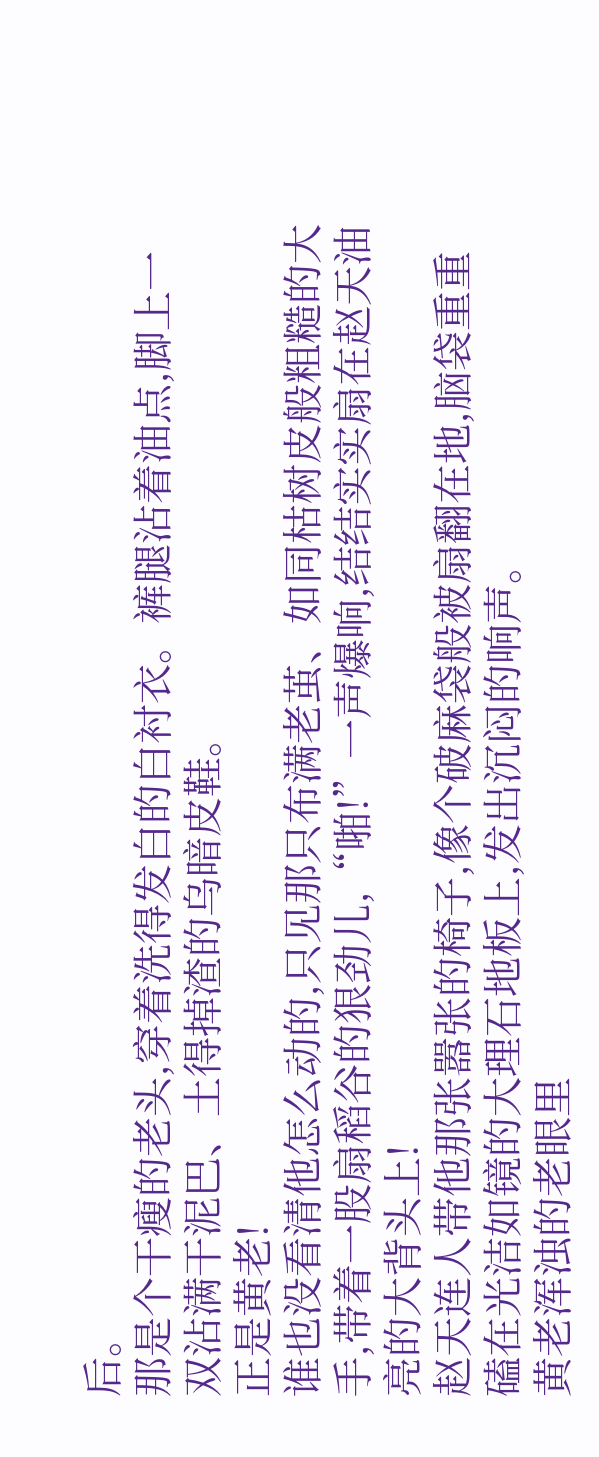后。
那是个干瘦的老头,穿着洗得发白的白衬衣。裤腿沾着油点,脚上一双沾满干泥巴、土得掉渣的乌暗皮鞋。
正是黄老!
谁也没看清他怎么动的,只见那只布满老茧、如同枯树皮般粗糙的大手,带着一股扇稻谷的狠劲儿,“啪!”一声爆响,结结实实扇在赵天油亮的大背头上!
赵天连人带他那张嚣张的椅子,像个破麻袋般被扇翻在地,脑袋重重磕在光洁如镜的大理石地板上,发出沉闷的响声。
黄老浑浊的老眼里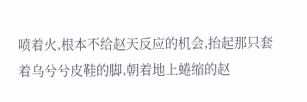喷着火,根本不给赵天反应的机会,抬起那只套着乌兮兮皮鞋的脚,朝着地上蜷缩的赵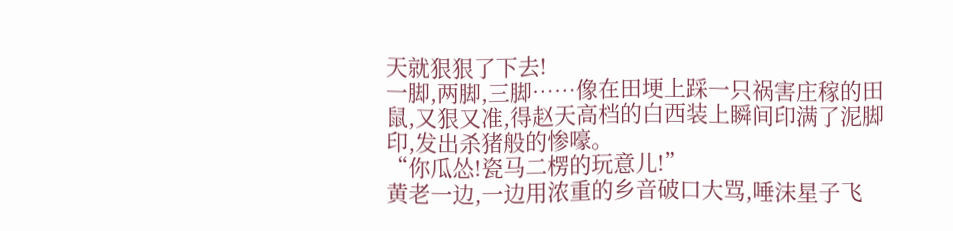天就狠狠了下去!
一脚,两脚,三脚……像在田埂上踩一只祸害庄稼的田鼠,又狠又准,得赵天高档的白西装上瞬间印满了泥脚印,发出杀猪般的惨嚎。
“你瓜怂!瓷马二楞的玩意儿!”
黄老一边,一边用浓重的乡音破口大骂,唾沫星子飞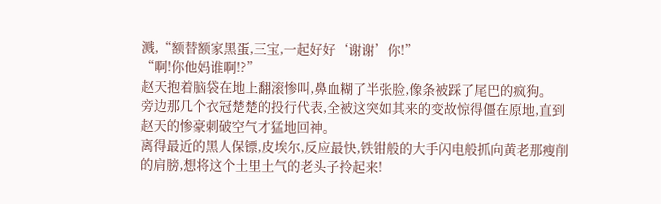溅,“额替额家黑蛋,三宝,一起好好‘谢谢’你!”
“啊!你他妈谁啊!?”
赵天抱着脑袋在地上翻滚惨叫,鼻血糊了半张脸,像条被踩了尾巴的疯狗。
旁边那几个衣冠楚楚的投行代表,全被这突如其来的变故惊得僵在原地,直到赵天的惨豪刺破空气才猛地回神。
离得最近的黑人保镖,皮埃尔,反应最快,铁钳般的大手闪电般抓向黄老那瘦削的肩膀,想将这个土里土气的老头子拎起来!